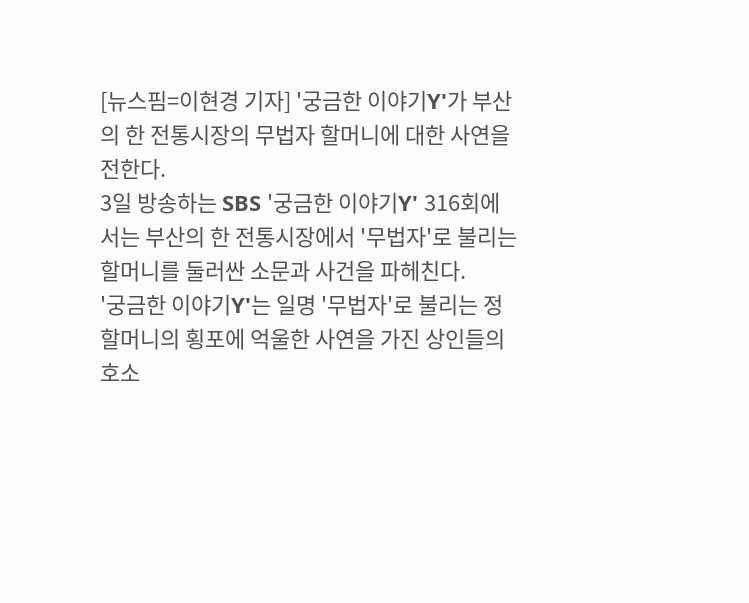[뉴스핌=이현경 기자] '궁금한 이야기Y'가 부산의 한 전통시장의 무법자 할머니에 대한 사연을 전한다.
3일 방송하는 SBS '궁금한 이야기Y' 316회에서는 부산의 한 전통시장에서 '무법자'로 불리는 할머니를 둘러싼 소문과 사건을 파헤친다.
'궁금한 이야기Y'는 일명 '무법자'로 불리는 정 할머니의 횡포에 억울한 사연을 가진 상인들의 호소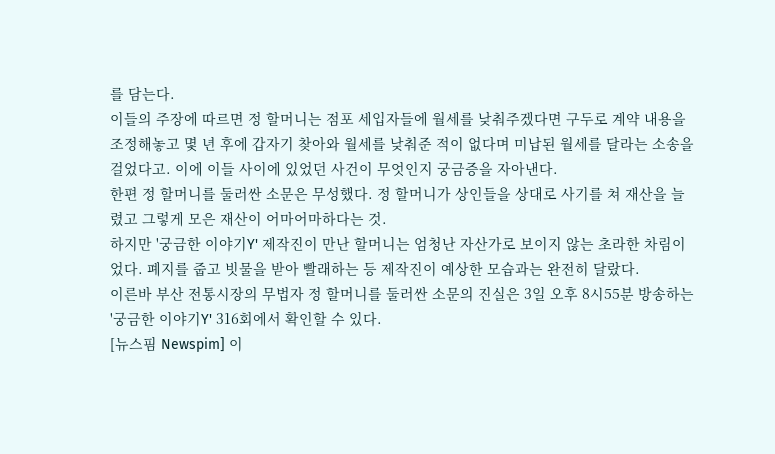를 담는다.
이들의 주장에 따르면 정 할머니는 점포 세입자들에 월세를 낮춰주겠다면 구두로 계약 내용을 조정해놓고 몇 년 후에 갑자기 찾아와 월세를 낮춰준 적이 없다며 미납된 월세를 달라는 소송을 걸었다고. 이에 이들 사이에 있었던 사건이 무엇인지 궁금증을 자아낸다.
한편 정 할머니를 둘러싼 소문은 무성했다. 정 할머니가 상인들을 상대로 사기를 쳐 재산을 늘렸고 그렇게 모은 재산이 어마어마하다는 것.
하지만 '궁금한 이야기Y' 제작진이 만난 할머니는 엄청난 자산가로 보이지 않는 초라한 차림이었다. 폐지를 줍고 빗물을 받아 빨래하는 등 제작진이 예상한 모습과는 완전히 달랐다.
이른바 부산 전통시장의 무법자 정 할머니를 둘러싼 소문의 진실은 3일 오후 8시55분 방송하는 '궁금한 이야기Y' 316회에서 확인할 수 있다.
[뉴스핌 Newspim] 이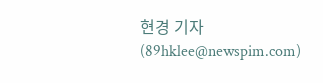현경 기자(89hklee@newspim.com)